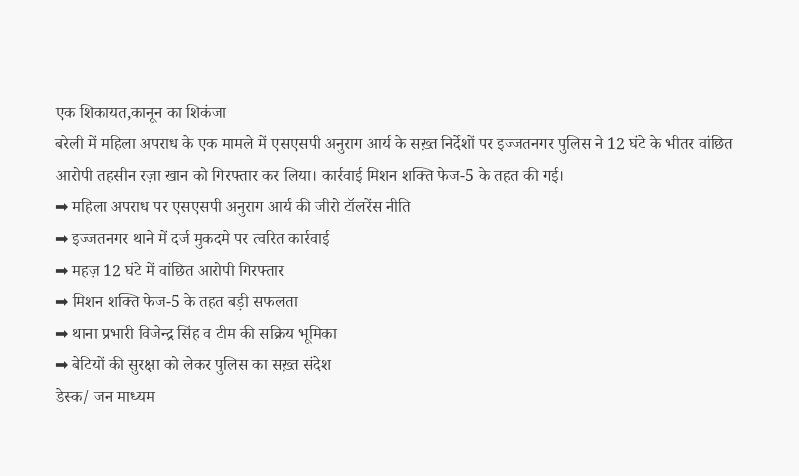एक शिकायत,कानून का शिकंजा
बरेली में महिला अपराध के एक मामले में एसएसपी अनुराग आर्य के सख़्त निर्देशों पर इज्जतनगर पुलिस ने 12 घंटे के भीतर वांछित आरोपी तहसीन रज़ा खान को गिरफ्तार कर लिया। कार्रवाई मिशन शक्ति फेज-5 के तहत की गई।
➡ महिला अपराध पर एसएसपी अनुराग आर्य की जीरो टॉलरेंस नीति
➡ इज्जतनगर थाने में दर्ज मुकदमे पर त्वरित कार्रवाई
➡ महज़ 12 घंटे में वांछित आरोपी गिरफ्तार
➡ मिशन शक्ति फेज-5 के तहत बड़ी सफलता
➡ थाना प्रभारी विजेन्द्र सिंह व टीम की सक्रिय भूमिका
➡ बेटियों की सुरक्षा को लेकर पुलिस का सख़्त संदेश
डेस्क/ जन माध्यम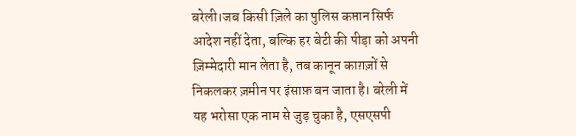बरेली।जब किसी ज़िले का पुलिस कप्तान सिर्फ आदेश नहीं देता, बल्कि हर बेटी की पीड़ा को अपनी ज़िम्मेदारी मान लेता है, तब कानून काग़ज़ों से निकलकर ज़मीन पर इंसाफ़ बन जाता है। बरेली में यह भरोसा एक नाम से जुड़ चुका है, एसएसपी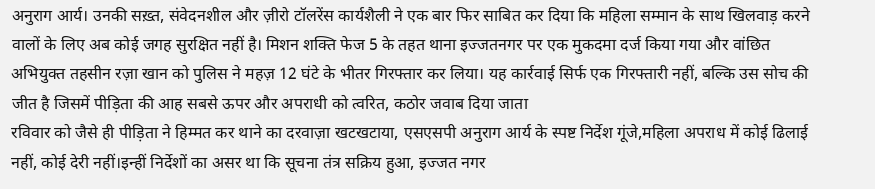अनुराग आर्य। उनकी सख़्त, संवेदनशील और ज़ीरो टॉलरेंस कार्यशैली ने एक बार फिर साबित कर दिया कि महिला सम्मान के साथ खिलवाड़ करने वालों के लिए अब कोई जगह सुरक्षित नहीं है। मिशन शक्ति फेज 5 के तहत थाना इज्जतनगर पर एक मुकदमा दर्ज किया गया और वांछित अभियुक्त तहसीन रज़ा खान को पुलिस ने महज़ 12 घंटे के भीतर गिरफ्तार कर लिया। यह कार्रवाई सिर्फ एक गिरफ्तारी नहीं, बल्कि उस सोच की जीत है जिसमें पीड़िता की आह सबसे ऊपर और अपराधी को त्वरित, कठोर जवाब दिया जाता
रविवार को जैसे ही पीड़िता ने हिम्मत कर थाने का दरवाज़ा खटखटाया, एसएसपी अनुराग आर्य के स्पष्ट निर्देश गूंजे,महिला अपराध में कोई ढिलाई नहीं, कोई देरी नहीं।इन्हीं निर्देशों का असर था कि सूचना तंत्र सक्रिय हुआ, इज्जत नगर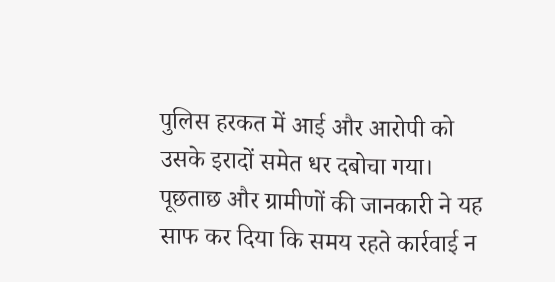पुलिस हरकत में आई और आरोपी को उसके इरादों समेत धर दबोचा गया। पूछताछ और ग्रामीणों की जानकारी ने यह साफ कर दिया कि समय रहते कार्रवाई न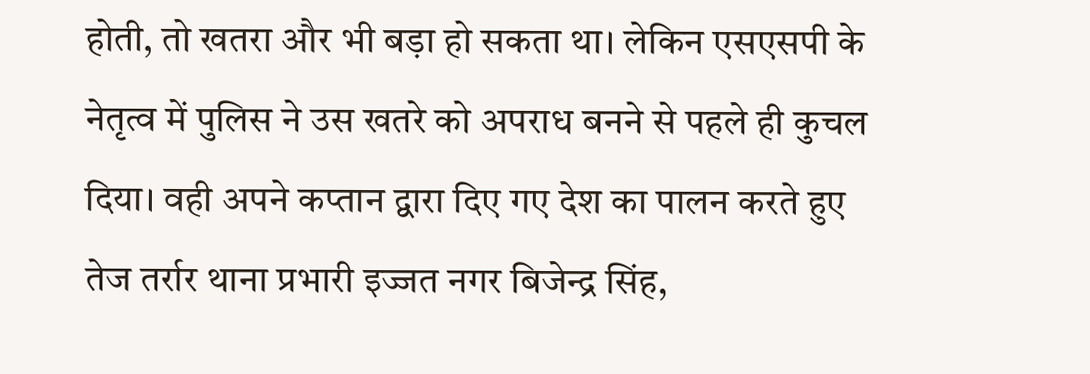होती, तो खतरा और भी बड़ा हो सकता था। लेकिन एसएसपी के नेतृत्व में पुलिस ने उस खतरे को अपराध बनने से पहले ही कुचल दिया। वही अपने कप्तान द्वारा दिए गए देश का पालन करते हुए तेज तर्रार थाना प्रभारी इज्जत नगर बिजेन्द्र सिंह,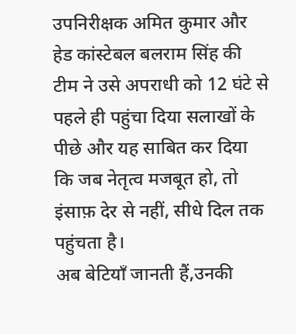उपनिरीक्षक अमित कुमार और हेड कांस्टेबल बलराम सिंह की टीम ने उसे अपराधी को 12 घंटे से पहले ही पहुंचा दिया सलाखों के पीछे और यह साबित कर दिया कि जब नेतृत्व मजबूत हो, तो इंसाफ़ देर से नहीं, सीधे दिल तक पहुंचता है।
अब बेटियाँ जानती हैं,उनकी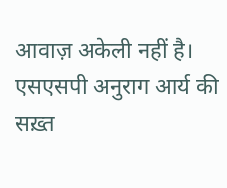आवाज़ अकेली नहीं है। एसएसपी अनुराग आर्य की सख़्त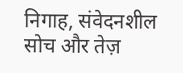निगाह, संवेदनशील सोच और तेज़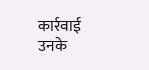कार्रवाई उनके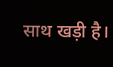साथ खड़ी है।